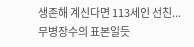생존해 계신다면 113세인 선친...
무병장수의 표본일듯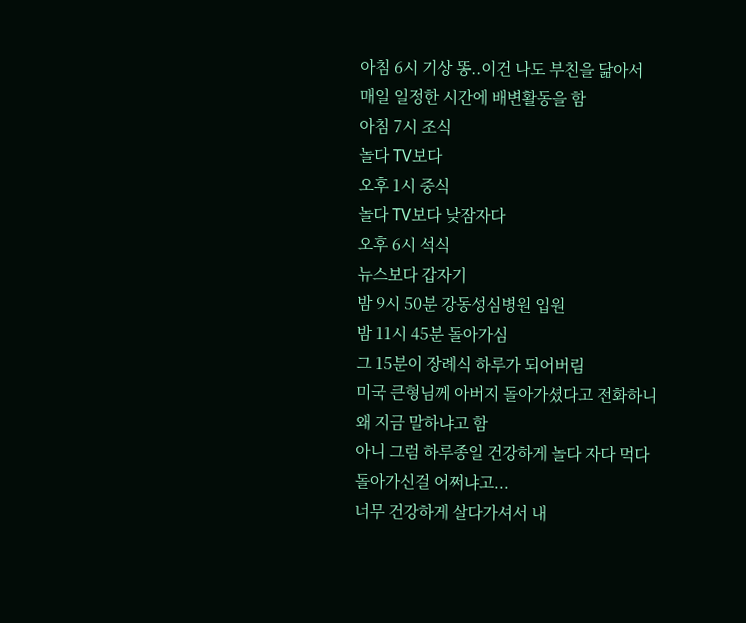아침 6시 기상 똥..이건 나도 부친을 닮아서
매일 일정한 시간에 배변활동을 함
아침 7시 조식
놀다 TV보다
오후 1시 중식
놀다 TV보다 낮잠자다
오후 6시 석식
뉴스보다 갑자기
밤 9시 50분 강동성심병원 입원
밤 11시 45분 돌아가심
그 15분이 장례식 하루가 되어버림
미국 큰형님께 아버지 돌아가셨다고 전화하니
왜 지금 말하냐고 함
아니 그럼 하루종일 건강하게 놀다 자다 먹다
돌아가신걸 어쩌냐고...
너무 건강하게 살다가셔서 내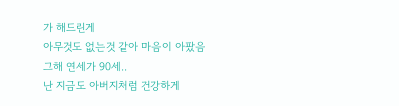가 해드린게
아무것도 없는것 같아 마음이 아팠음
그해 연세가 90세..
난 지금도 아버지처럼 건강하게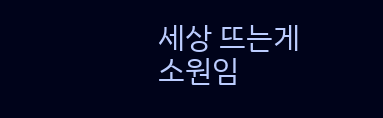세상 뜨는게
소원임